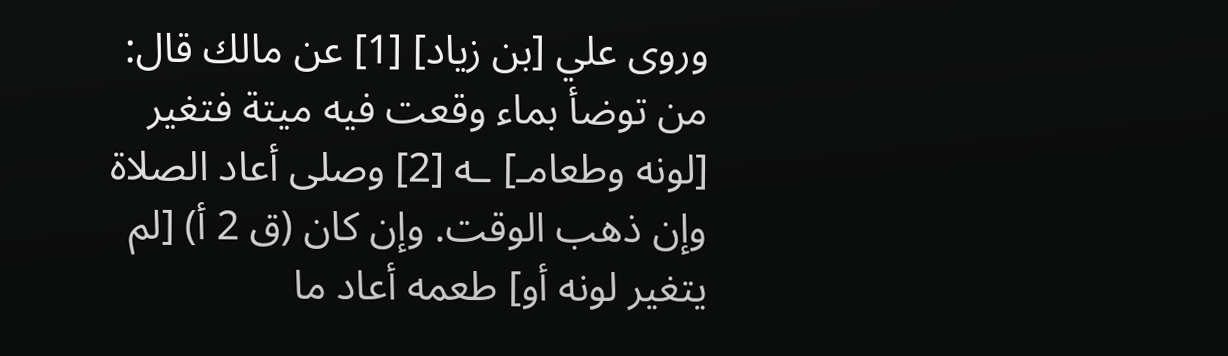وروى علي [بن زياد] [1] عن مالك قال: من توضأ بماء وقعت فيه ميتة فتغير [لونه وطعامـ] ـه [2] وصلى أعاد الصلاة وإن ذهب الوقت. وإن كان (ق 2 أ) [لم يتغير لونه أو] طعمه أعاد ما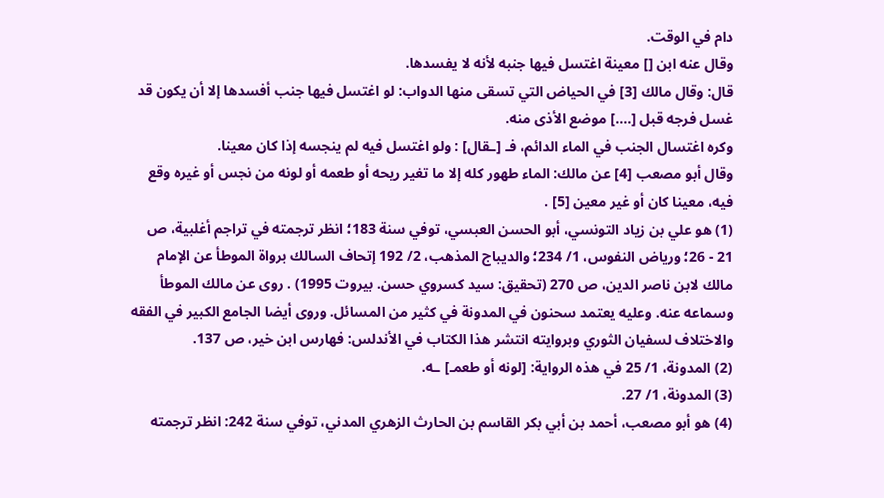دام في الوقت.
وقال عنه ابن [] معينة اغتسل فيها جنبه لأنه لا يفسدها.
قال: وقال مالك [3] في الحياض التي تسقى منها الدواب: لو اغتسل فيها جنب أفسدها إلا أن يكون قد غسل فرجه قبل [....] موضع الأذى منه.
وكره اغتسال الجنب في الماء الدائم، فـ [ـقال] : ولو اغتسل فيه لم ينجسه إذا كان معينا.
وقال أبو مصعب [4] عن مالك: الماء طهور كله إلا ما تغير ريحه أو طعمه أو لونه من نجس أو غيره وقع فيه، معينا كان أو غير معين [5] .
(1) هو علي بن زياد التونسي، أبو الحسن العبسي، توفي سنة 183؛ انظر ترجمته في تراجم أغلبية، ص 21 - 26؛ ورياض النفوس، 1/ 234؛ والديباج المذهب، 2/ 192 إتحاف السالك برواة الموطأ عن الإمام مالك لابن ناصر الدين، ص 270 (تحقيق: سيد كسروي حسن. بيروت 1995) . روى عن مالك الموطأ وسماعه عنه. وعليه يعتمد سحنون في المدونة في كثير من المسائل. وروى أيضا الجامع الكبير في الفقه والاختلاف لسفيان الثوري وبروايته انتشر هذا الكتاب في الأندلس: فهارس ابن خير، ص 137.
(2) المدونة، 1/ 25 في هذه الرواية: [لونه أو طعمـ] ـه.
(3) المدونة، 1/ 27.
(4) هو أبو مصعب، أحمد بن أبي بكر القاسم بن الحارث الزهري المدني، توفي سنة 242: انظر ترجمته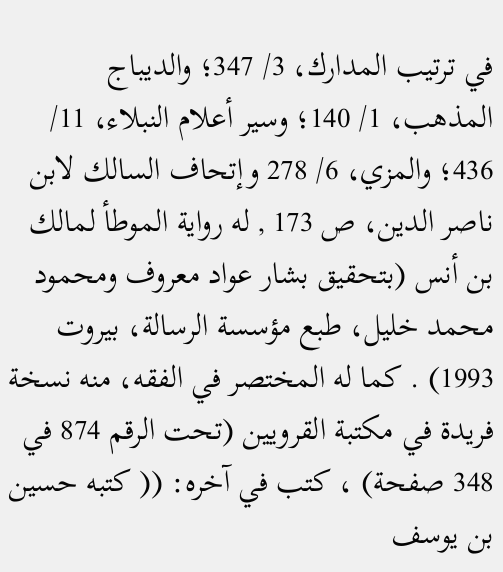في ترتيب المدارك، 3/ 347؛ والديباج المذهب، 1/ 140؛ وسير أعلام النبلاء، 11/ 436؛ والمزي، 6/ 278 وإتحاف السالك لابن ناصر الدين، ص 173 , له رواية الموطأ لمالك بن أنس (بتحقيق بشار عواد معروف ومحمود محمد خليل، طبع مؤسسة الرسالة، بيروت 1993) . كما له المختصر في الفقه، منه نسخة فريدة في مكتبة القرويين (تحت الرقم 874 في 348 صفحة) ، كتب في آخره: (( كتبه حسين بن يوسف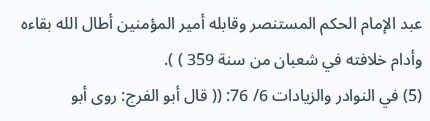عبد الإمام الحكم المستنصر وقابله أمير المؤمنين أطال الله بقاءه وأدام خلافته في شعبان من سنة 359 ) ).
(5) في النوادر والزيادات 6/ 76: (( قال أبو الفرج: روى أبو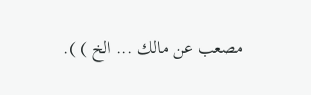مصعب عن مالك ... الخ ) ).